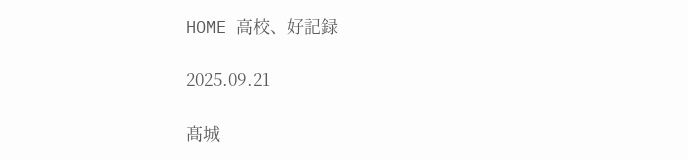HOME 高校、好記録

2025.09.21

髙城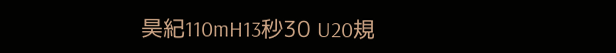昊紀110mH13秒30 U20規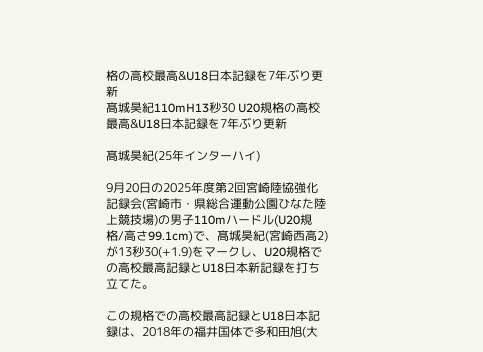格の高校最高&U18日本記録を7年ぶり更新
髙城昊紀110mH13秒30 U20規格の高校最高&U18日本記録を7年ぶり更新

髙城昊紀(25年インターハイ)

9月20日の2025年度第2回宮崎陸協強化記録会(宮崎市・県総合運動公園ひなた陸上競技場)の男子110mハードル(U20規格/高さ99.1cm)で、髙城昊紀(宮崎西高2)が13秒30(+1.9)をマークし、U20規格での高校最高記録とU18日本新記録を打ち立てた。

この規格での高校最高記録とU18日本記録は、2018年の福井国体で多和田旭(大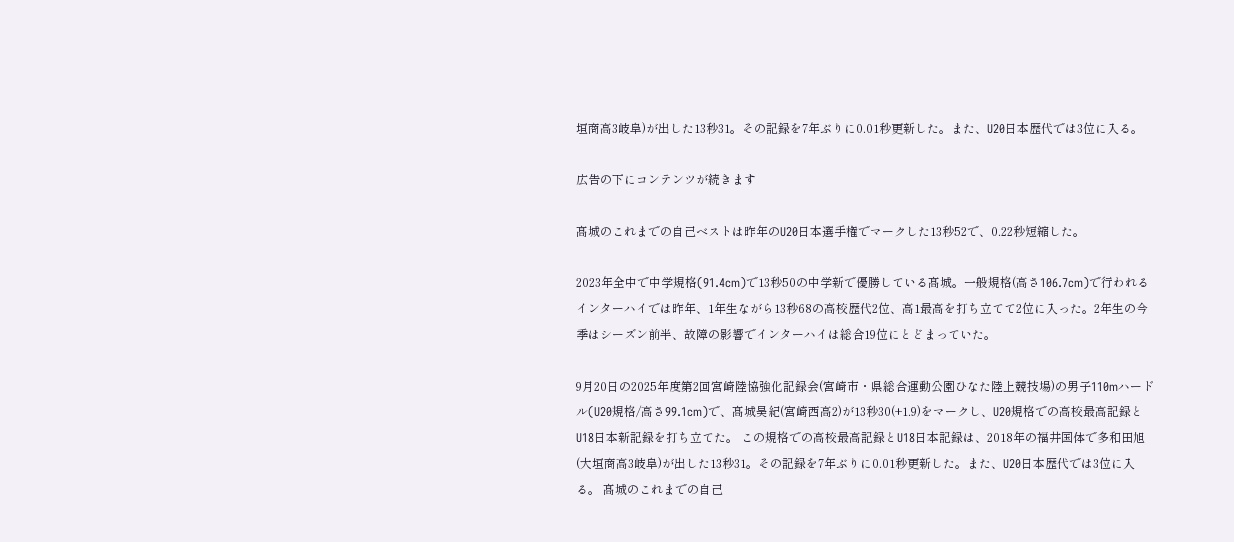垣商高3岐阜)が出した13秒31。その記録を7年ぶりに0.01秒更新した。また、U20日本歴代では3位に入る。

広告の下にコンテンツが続きます

髙城のこれまでの自己ベストは昨年のU20日本選手権でマークした13秒52で、0.22秒短縮した。

2023年全中で中学規格(91.4cm)で13秒50の中学新で優勝している髙城。一般規格(高さ106.7cm)で行われるインターハイでは昨年、1年生ながら13秒68の高校歴代2位、高1最高を打ち立てて2位に入った。2年生の今季はシーズン前半、故障の影響でインターハイは総合19位にとどまっていた。

9月20日の2025年度第2回宮崎陸協強化記録会(宮崎市・県総合運動公園ひなた陸上競技場)の男子110mハードル(U20規格/高さ99.1cm)で、髙城昊紀(宮崎西高2)が13秒30(+1.9)をマークし、U20規格での高校最高記録とU18日本新記録を打ち立てた。 この規格での高校最高記録とU18日本記録は、2018年の福井国体で多和田旭(大垣商高3岐阜)が出した13秒31。その記録を7年ぶりに0.01秒更新した。また、U20日本歴代では3位に入る。 髙城のこれまでの自己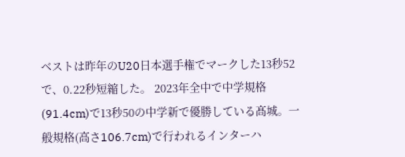ベストは昨年のU20日本選手権でマークした13秒52で、0.22秒短縮した。 2023年全中で中学規格(91.4cm)で13秒50の中学新で優勝している髙城。一般規格(高さ106.7cm)で行われるインターハ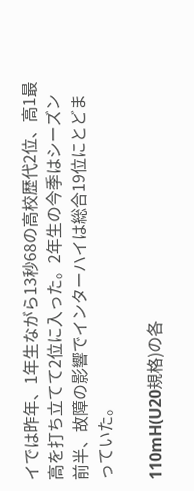イでは昨年、1年生ながら13秒68の高校歴代2位、高1最高を打ち立てて2位に入った。2年生の今季はシーズン前半、故障の影響でインターハイは総合19位にとどまっていた。

110mH(U20規格)の各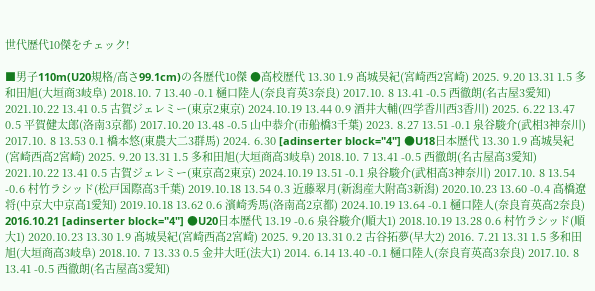世代歴代10傑をチェック!

■男子110m(U20規格/高さ99.1cm)の各歴代10傑 ●高校歴代 13.30 1.9 髙城昊紀(宮崎西2宮崎) 2025. 9.20 13.31 1.5 多和田旭(大垣商3岐阜) 2018.10. 7 13.40 -0.1 樋口陸人(奈良育英3奈良) 2017.10. 8 13.41 -0.5 西徹朗(名古屋3愛知) 2021.10.22 13.41 0.5 古賀ジェレミー(東京2東京) 2024.10.19 13.44 0.9 酒井大輔(四学香川西3香川) 2025. 6.22 13.47 0.5 平賀健太郎(洛南3京都) 2017.10.20 13.48 -0.5 山中恭介(市船橋3千葉) 2023. 8.27 13.51 -0.1 泉谷駿介(武相3神奈川) 2017.10. 8 13.53 0.1 橋本悠(東農大二3群馬) 2024. 6.30 [adinserter block="4"] ●U18日本歴代 13.30 1.9 髙城昊紀(宮崎西高2宮崎) 2025. 9.20 13.31 1.5 多和田旭(大垣商高3岐阜) 2018.10. 7 13.41 -0.5 西徹朗(名古屋高3愛知) 2021.10.22 13.41 0.5 古賀ジェレミー(東京高2東京) 2024.10.19 13.51 -0.1 泉谷駿介(武相高3神奈川) 2017.10. 8 13.54 -0.6 村竹ラシッド(松戸国際高3千葉) 2019.10.18 13.54 0.3 近藤翠月(新潟産大附高3新潟) 2020.10.23 13.60 -0.4 高橋遼将(中京大中京高1愛知) 2019.10.18 13.62 0.6 濱崎秀馬(洛南高2京都) 2024.10.19 13.64 -0.1 樋口陸人(奈良育英高2奈良) 2016.10.21 [adinserter block="4"] ●U20日本歴代 13.19 -0.6 泉谷駿介(順大1) 2018.10.19 13.28 0.6 村竹ラシッド(順大1) 2020.10.23 13.30 1.9 髙城昊紀(宮崎西高2宮崎) 2025. 9.20 13.31 0.2 古谷拓夢(早大2) 2016. 7.21 13.31 1.5 多和田旭(大垣商高3岐阜) 2018.10. 7 13.33 0.5 金井大旺(法大1) 2014. 6.14 13.40 -0.1 樋口陸人(奈良育英高3奈良) 2017.10. 8 13.41 -0.5 西徹朗(名古屋高3愛知)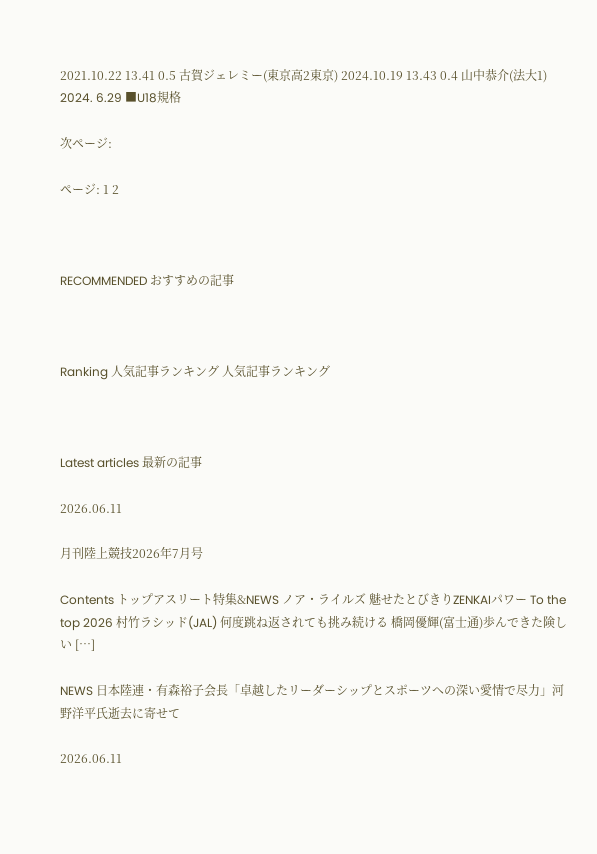2021.10.22 13.41 0.5 古賀ジェレミー(東京高2東京) 2024.10.19 13.43 0.4 山中恭介(法大1) 2024. 6.29 ■U18規格

次ページ:

ページ: 1 2



RECOMMENDED おすすめの記事



Ranking 人気記事ランキング 人気記事ランキング



Latest articles 最新の記事

2026.06.11

月刊陸上競技2026年7月号

Contents トップアスリート特集&NEWS ノア・ライルズ 魅せたとびきりZENKAIパワー To the top 2026 村竹ラシッド(JAL) 何度跳ね返されても挑み続ける 橋岡優輝(富士通)歩んできた険しい […]

NEWS 日本陸連・有森裕子会長「卓越したリーダーシップとスポーツへの深い愛情で尽力」河野洋平氏逝去に寄せて

2026.06.11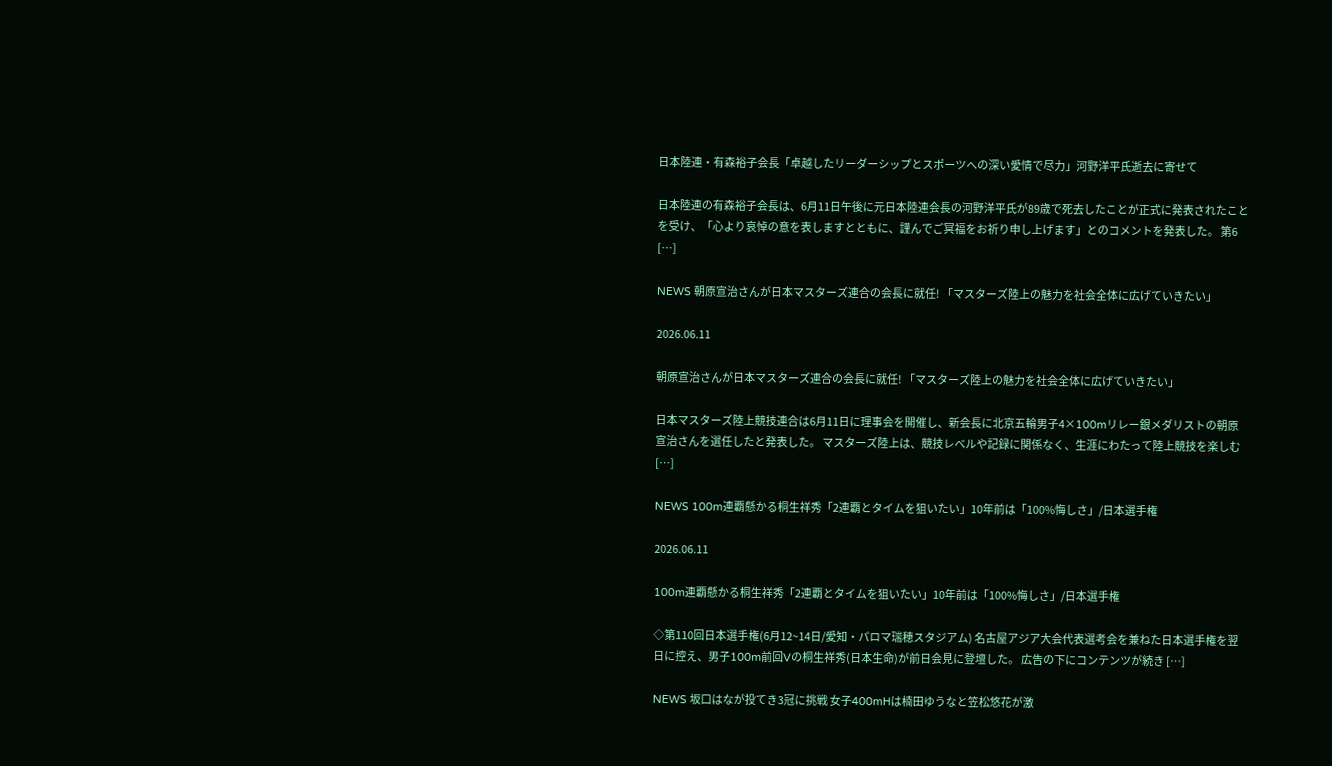日本陸連・有森裕子会長「卓越したリーダーシップとスポーツへの深い愛情で尽力」河野洋平氏逝去に寄せて

日本陸連の有森裕子会長は、6月11日午後に元日本陸連会長の河野洋平氏が89歳で死去したことが正式に発表されたことを受け、「心より哀悼の意を表しますとともに、謹んでご冥福をお祈り申し上げます」とのコメントを発表した。 第6 […]

NEWS 朝原宣治さんが日本マスターズ連合の会長に就任! 「マスターズ陸上の魅力を社会全体に広げていきたい」

2026.06.11

朝原宣治さんが日本マスターズ連合の会長に就任! 「マスターズ陸上の魅力を社会全体に広げていきたい」

日本マスターズ陸上競技連合は6月11日に理事会を開催し、新会長に北京五輪男子4×100mリレー銀メダリストの朝原宣治さんを選任したと発表した。 マスターズ陸上は、競技レベルや記録に関係なく、生涯にわたって陸上競技を楽しむ […]

NEWS 100m連覇懸かる桐生祥秀「2連覇とタイムを狙いたい」10年前は「100%悔しさ」/日本選手権

2026.06.11

100m連覇懸かる桐生祥秀「2連覇とタイムを狙いたい」10年前は「100%悔しさ」/日本選手権

◇第110回日本選手権(6月12~14日/愛知・パロマ瑞穂スタジアム) 名古屋アジア大会代表選考会を兼ねた日本選手権を翌日に控え、男子100m前回Vの桐生祥秀(日本生命)が前日会見に登壇した。 広告の下にコンテンツが続き […]

NEWS 坂口はなが投てき3冠に挑戦 女子400mHは楠田ゆうなと笠松悠花が激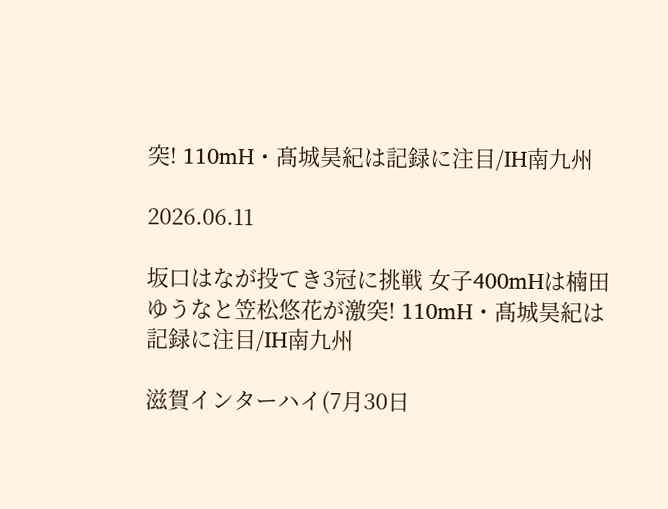突! 110mH・髙城昊紀は記録に注目/IH南九州

2026.06.11

坂口はなが投てき3冠に挑戦 女子400mHは楠田ゆうなと笠松悠花が激突! 110mH・髙城昊紀は記録に注目/IH南九州

滋賀インターハイ(7月30日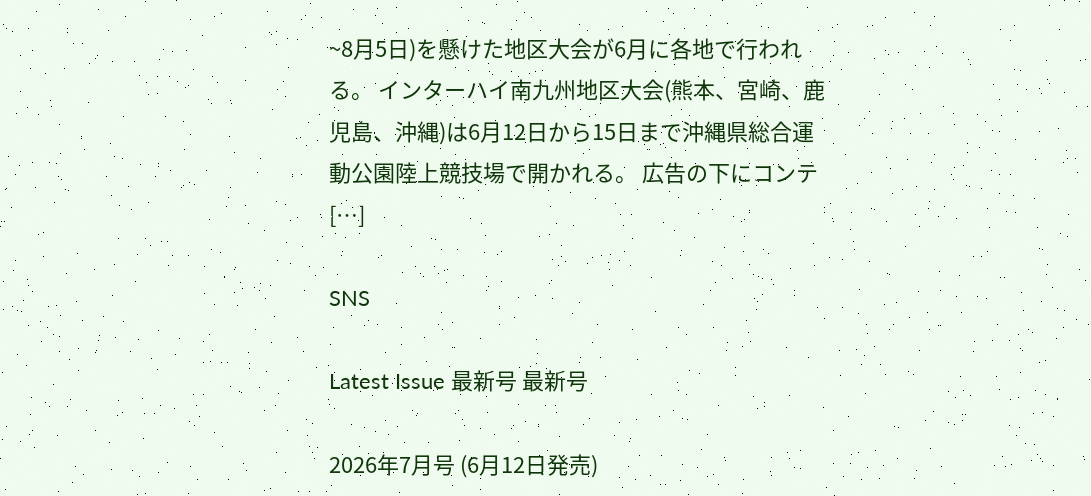~8月5日)を懸けた地区大会が6月に各地で行われる。 インターハイ南九州地区大会(熊本、宮崎、鹿児島、沖縄)は6月12日から15日まで沖縄県総合運動公園陸上競技場で開かれる。 広告の下にコンテ […]

SNS

Latest Issue 最新号 最新号

2026年7月号 (6月12日発売)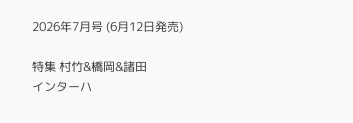2026年7月号 (6月12日発売)

特集 村竹&橋岡&諸田
インターハ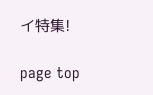イ特集!

page top